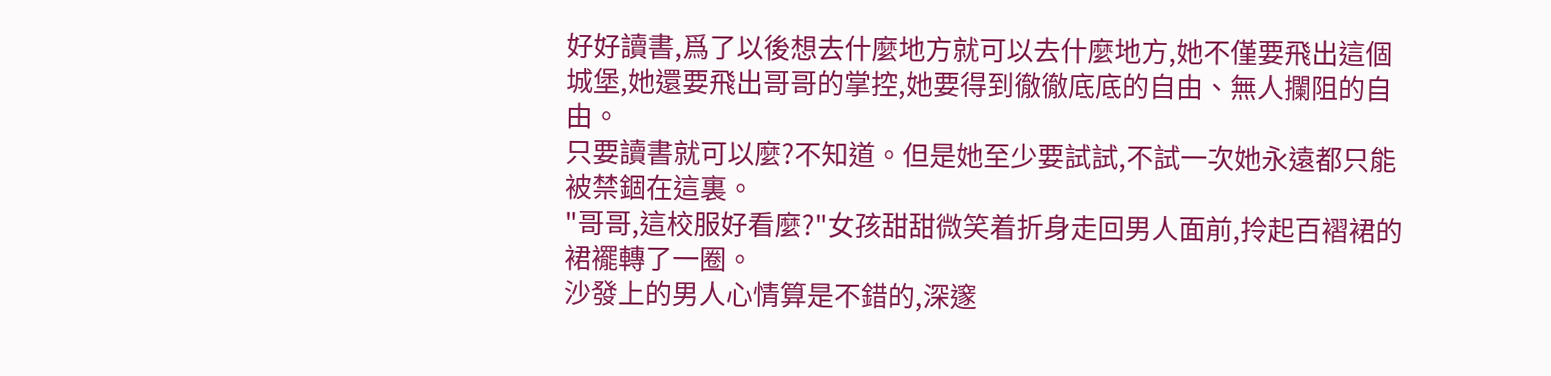好好讀書,爲了以後想去什麼地方就可以去什麼地方,她不僅要飛出這個城堡,她還要飛出哥哥的掌控,她要得到徹徹底底的自由、無人攔阻的自由。
只要讀書就可以麼?不知道。但是她至少要試試,不試一次她永遠都只能被禁錮在這裏。
"哥哥,這校服好看麼?"女孩甜甜微笑着折身走回男人面前,拎起百褶裙的裙襬轉了一圈。
沙發上的男人心情算是不錯的,深邃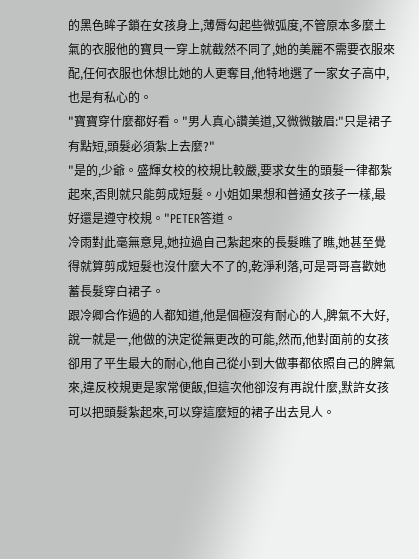的黑色眸子鎖在女孩身上,薄脣勾起些微弧度,不管原本多麼土氣的衣服他的寶貝一穿上就截然不同了,她的美麗不需要衣服來配,任何衣服也休想比她的人更奪目,他特地選了一家女子高中,也是有私心的。
"寶寶穿什麼都好看。"男人真心讚美道,又微微皺眉:"只是裙子有點短,頭髮必須紮上去麼?"
"是的,少爺。盛輝女校的校規比較嚴,要求女生的頭髮一律都紮起來,否則就只能剪成短髮。小姐如果想和普通女孩子一樣,最好還是遵守校規。"PETER答道。
冷雨對此毫無意見,她拉過自己紮起來的長髮瞧了瞧,她甚至覺得就算剪成短髮也沒什麼大不了的,乾淨利落,可是哥哥喜歡她蓄長髮穿白裙子。
跟冷卿合作過的人都知道,他是個極沒有耐心的人,脾氣不大好,說一就是一,他做的決定從無更改的可能,然而,他對面前的女孩卻用了平生最大的耐心,他自己從小到大做事都依照自己的脾氣來,違反校規更是家常便飯,但這次他卻沒有再說什麼,默許女孩可以把頭髮紮起來,可以穿這麼短的裙子出去見人。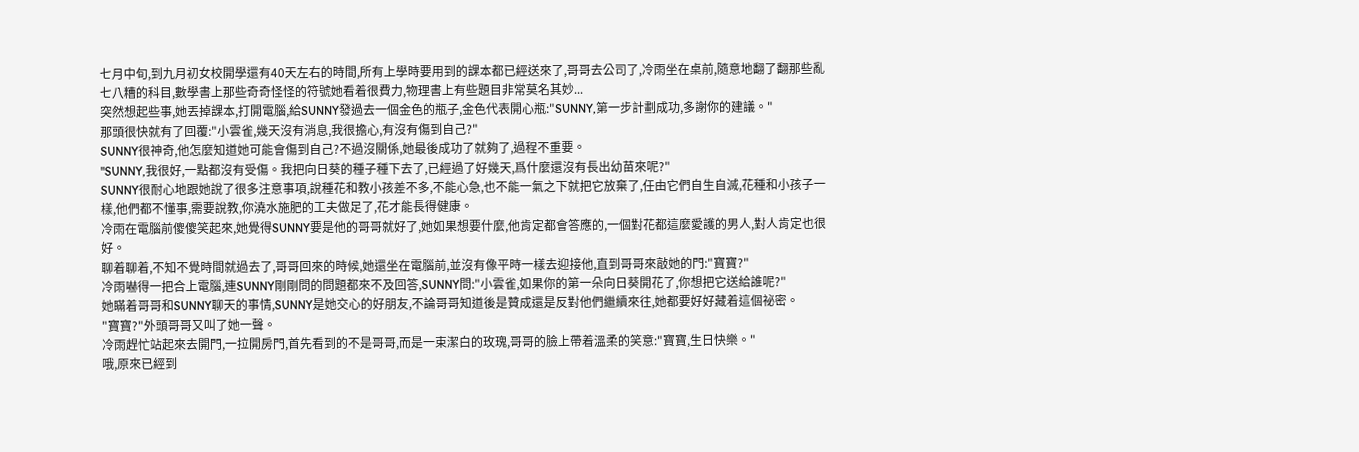七月中旬,到九月初女校開學還有40天左右的時間,所有上學時要用到的課本都已經送來了,哥哥去公司了,冷雨坐在桌前,隨意地翻了翻那些亂七八糟的科目,數學書上那些奇奇怪怪的符號她看着很費力,物理書上有些題目非常莫名其妙...
突然想起些事,她丟掉課本,打開電腦,給SUNNY發過去一個金色的瓶子,金色代表開心瓶:"SUNNY,第一步計劃成功,多謝你的建議。"
那頭很快就有了回覆:"小雲雀,幾天沒有消息,我很擔心,有沒有傷到自己?"
SUNNY很神奇,他怎麼知道她可能會傷到自己?不過沒關係,她最後成功了就夠了,過程不重要。
"SUNNY,我很好,一點都沒有受傷。我把向日葵的種子種下去了,已經過了好幾天,爲什麼還沒有長出幼苗來呢?"
SUNNY很耐心地跟她說了很多注意事項,說種花和教小孩差不多,不能心急,也不能一氣之下就把它放棄了,任由它們自生自滅,花種和小孩子一樣,他們都不懂事,需要說教,你澆水施肥的工夫做足了,花才能長得健康。
冷雨在電腦前傻傻笑起來,她覺得SUNNY要是他的哥哥就好了,她如果想要什麼,他肯定都會答應的,一個對花都這麼愛護的男人,對人肯定也很好。
聊着聊着,不知不覺時間就過去了,哥哥回來的時候,她還坐在電腦前,並沒有像平時一樣去迎接他,直到哥哥來敲她的門:"寶寶?"
冷雨嚇得一把合上電腦,連SUNNY剛剛問的問題都來不及回答,SUNNY問:"小雲雀,如果你的第一朵向日葵開花了,你想把它送給誰呢?"
她瞞着哥哥和SUNNY聊天的事情,SUNNY是她交心的好朋友,不論哥哥知道後是贊成還是反對他們繼續來往,她都要好好藏着這個祕密。
"寶寶?"外頭哥哥又叫了她一聲。
冷雨趕忙站起來去開門,一拉開房門,首先看到的不是哥哥,而是一束潔白的玫瑰,哥哥的臉上帶着溫柔的笑意:"寶寶,生日快樂。"
哦,原來已經到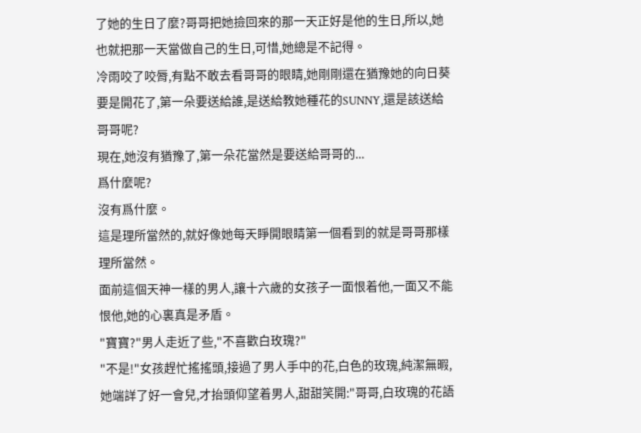了她的生日了麼?哥哥把她撿回來的那一天正好是他的生日,所以,她也就把那一天當做自己的生日,可惜,她總是不記得。
冷雨咬了咬脣,有點不敢去看哥哥的眼睛,她剛剛還在猶豫她的向日葵要是開花了,第一朵要送給誰,是送給教她種花的SUNNY,還是該送給哥哥呢?
現在,她沒有猶豫了,第一朵花當然是要送給哥哥的...
爲什麼呢?
沒有爲什麼。
這是理所當然的,就好像她每天睜開眼睛第一個看到的就是哥哥那樣理所當然。
面前這個天神一樣的男人,讓十六歲的女孩子一面恨着他,一面又不能恨他,她的心裏真是矛盾。
"寶寶?"男人走近了些,"不喜歡白玫瑰?"
"不是!"女孩趕忙搖搖頭,接過了男人手中的花,白色的玫瑰,純潔無暇,她端詳了好一會兒,才抬頭仰望着男人,甜甜笑開:"哥哥,白玫瑰的花語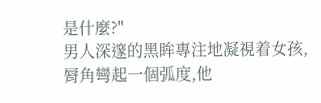是什麼?"
男人深邃的黑眸專注地凝視着女孩,脣角彎起一個弧度,他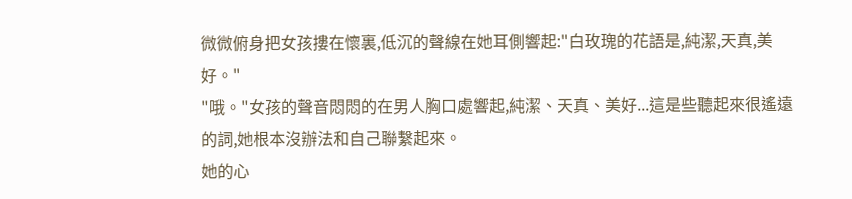微微俯身把女孩摟在懷裏,低沉的聲線在她耳側響起:"白玫瑰的花語是,純潔,天真,美好。"
"哦。"女孩的聲音悶悶的在男人胸口處響起,純潔、天真、美好...這是些聽起來很遙遠的詞,她根本沒辦法和自己聯繫起來。
她的心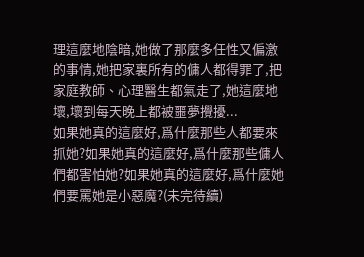理這麼地陰暗,她做了那麼多任性又偏激的事情,她把家裏所有的傭人都得罪了,把家庭教師、心理醫生都氣走了,她這麼地壞,壞到每天晚上都被噩夢攪擾...
如果她真的這麼好,爲什麼那些人都要來抓她?如果她真的這麼好,爲什麼那些傭人們都害怕她?如果她真的這麼好,爲什麼她們要罵她是小惡魔?(未完待續)